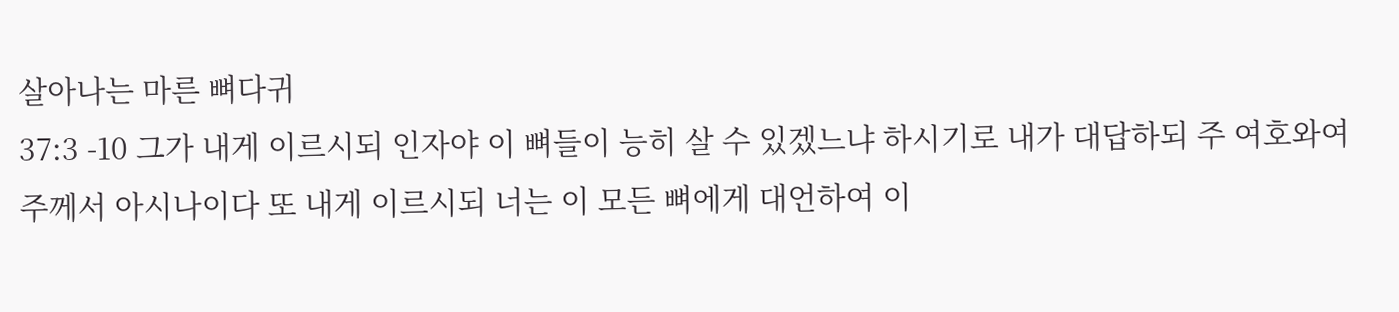살아나는 마른 뼈다귀
37:3 -10 그가 내게 이르시되 인자야 이 뼈들이 능히 살 수 있겠느냐 하시기로 내가 대답하되 주 여호와여 주께서 아시나이다 또 내게 이르시되 너는 이 모든 뼈에게 대언하여 이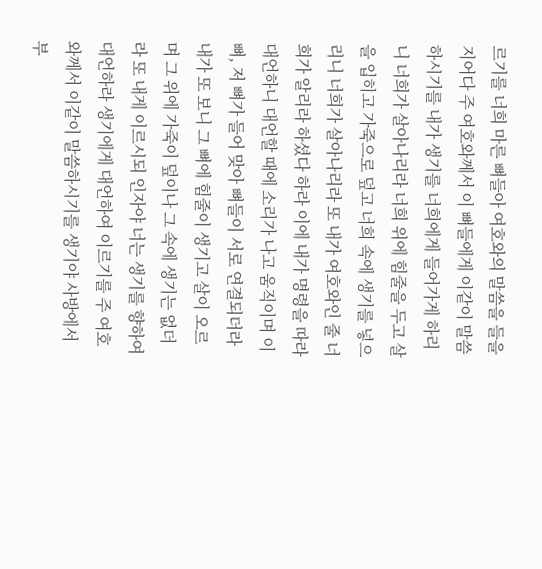르기를 너희 마른 뼈들아 여호와의 말씀을 들을지어다 주 여호와께서 이 뼈들에게 이같이 말씀하시기를 내가 생기를 너희에게 들어가게 하리니 너희가 살아나리라 너희 위에 힘줄을 두고 살을 입히고 가죽으로 덮고 너희 속에 생기를 넣으리니 너희가 살아나리라 또 내가 여호와인 줄 너희가 알리라 하셨다 하라 이에 내가 명령을 따라 대언하니 대언할 때에 소리가 나고 움직이며 이 뼈, 저 뼈가 들어 맞아 뼈들이 서로 연결되더라 내가 또 보니 그 뼈에 힘줄이 생기고 살이 오르며 그 위에 가죽이 덮이나 그 속에 생기는 없더라 또 내게 이르시되 인자야 너는 생기를 향하여 대언하라 생기에게 대언하여 이르기를 주 여호와께서 이같이 말씀하시기를 생기야 사방에서부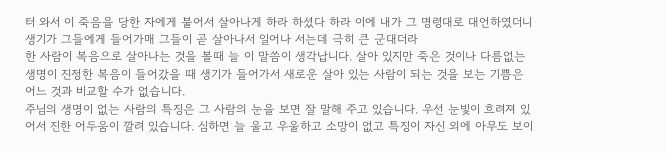터 와서 이 죽음을 당한 자에게 불어서 살아나게 하라 하셨다 하라 이에 내가 그 명령대로 대언하였더니 생기가 그들에게 들어가매 그들이 곧 살아나서 일어나 서는데 극히 큰 군대더라
한 사람이 복음으로 살아나는 것을 볼때 늘 이 말씀이 생각납니다. 살아 있지만 죽은 것이나 다름없는 생명이 진정한 복음이 들어갔을 때 생기가 들어가서 새로운 살아 있는 사람이 되는 것을 보는 기쁨은 어느 것과 비교할 수가 없습니다.
주님의 생명이 없는 사람의 특징은 그 사람의 눈을 보면 잘 말해 주고 있습니다. 우선 눈빛이 흐려져 있어서 진한 어두움이 깔려 있습니다. 심하면 늘 울고 우울하고 소망이 없고 특징이 자신 외에 아무도 보이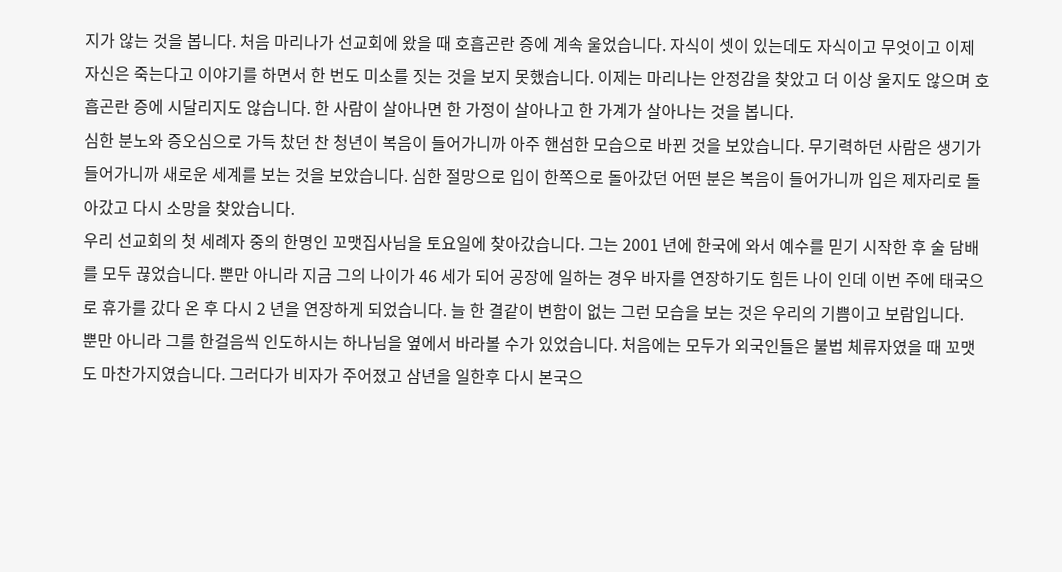지가 않는 것을 봅니다. 처음 마리나가 선교회에 왔을 때 호흡곤란 증에 계속 울었습니다. 자식이 셋이 있는데도 자식이고 무엇이고 이제 자신은 죽는다고 이야기를 하면서 한 번도 미소를 짓는 것을 보지 못했습니다. 이제는 마리나는 안정감을 찾았고 더 이상 울지도 않으며 호흡곤란 증에 시달리지도 않습니다. 한 사람이 살아나면 한 가정이 살아나고 한 가계가 살아나는 것을 봅니다.
심한 분노와 증오심으로 가득 찼던 찬 청년이 복음이 들어가니까 아주 핸섬한 모습으로 바뀐 것을 보았습니다. 무기력하던 사람은 생기가 들어가니까 새로운 세계를 보는 것을 보았습니다. 심한 절망으로 입이 한쪽으로 돌아갔던 어떤 분은 복음이 들어가니까 입은 제자리로 돌아갔고 다시 소망을 찾았습니다.
우리 선교회의 첫 세례자 중의 한명인 꼬맷집사님을 토요일에 찾아갔습니다. 그는 2001 년에 한국에 와서 예수를 믿기 시작한 후 술 담배를 모두 끊었습니다. 뿐만 아니라 지금 그의 나이가 46 세가 되어 공장에 일하는 경우 바자를 연장하기도 힘든 나이 인데 이번 주에 태국으로 휴가를 갔다 온 후 다시 2 년을 연장하게 되었습니다. 늘 한 결같이 변함이 없는 그런 모습을 보는 것은 우리의 기쁨이고 보람입니다.
뿐만 아니라 그를 한걸음씩 인도하시는 하나님을 옆에서 바라볼 수가 있었습니다. 처음에는 모두가 외국인들은 불법 체류자였을 때 꼬맷도 마찬가지였습니다. 그러다가 비자가 주어졌고 삼년을 일한후 다시 본국으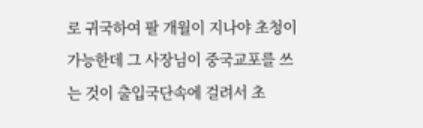로 귀국하여 팔 개월이 지나야 초청이 가능한데 그 사장님이 중국교포를 쓰는 것이 출입국단속에 걸려서 초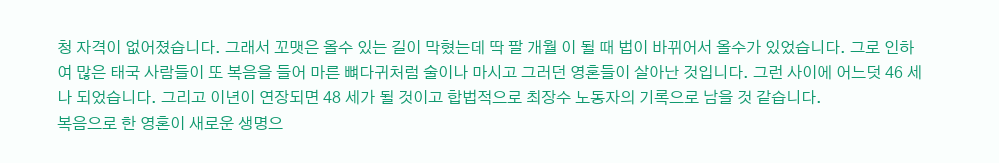청 자격이 없어졌습니다. 그래서 꼬맷은 올수 있는 길이 막혔는데 딱 팔 개월 이 될 때 법이 바뀌어서 올수가 있었습니다. 그로 인하여 많은 태국 사람들이 또 복음을 들어 마른 뼈다귀처럼 술이나 마시고 그러던 영혼들이 살아난 것입니다. 그런 사이에 어느덧 46 세나 되었습니다. 그리고 이년이 연장되면 48 세가 될 것이고 합법적으로 최장수 노동자의 기록으로 남을 것 같습니다.
복음으로 한 영혼이 새로운 생명으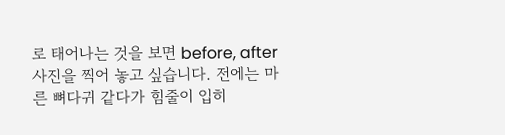로 태어나는 것을 보면 before, after 사진을 찍어 놓고 싶습니다. 전에는 마른 뼈다귀 같다가 힘줄이 입히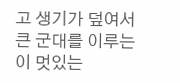고 생기가 덮여서 큰 군대를 이루는 이 멋있는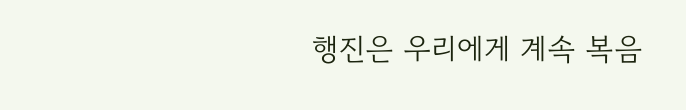행진은 우리에게 계속 복음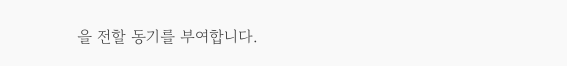을 전할 동기를 부여합니다.